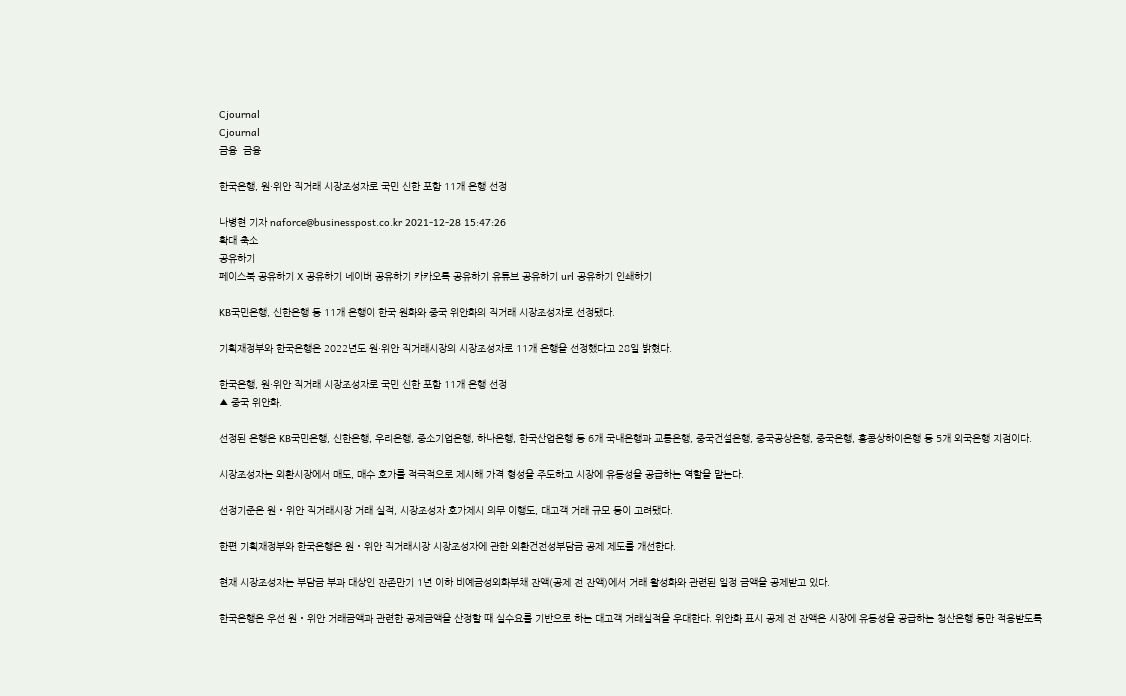Cjournal
Cjournal
금융  금융

한국은행, 원·위안 직거래 시장조성자로 국민 신한 포함 11개 은행 선정

나병현 기자 naforce@businesspost.co.kr 2021-12-28 15:47:26
확대 축소
공유하기
페이스북 공유하기 X 공유하기 네이버 공유하기 카카오톡 공유하기 유튜브 공유하기 url 공유하기 인쇄하기

KB국민은행, 신한은행 등 11개 은행이 한국 원화와 중국 위안화의 직거래 시장조성자로 선정됐다.

기획재정부와 한국은행은 2022년도 원·위안 직거래시장의 시장조성자로 11개 은행을 선정했다고 28일 밝혔다.

한국은행, 원·위안 직거래 시장조성자로 국민 신한 포함 11개 은행 선정
▲ 중국 위안화.

선정된 은행은 KB국민은행, 신한은행, 우리은행, 중소기업은행, 하나은행, 한국산업은행 등 6개 국내은행과 교통은행, 중국건설은행, 중국공상은행, 중국은행, 홍콩상하이은행 등 5개 외국은행 지점이다.

시장조성자는 외환시장에서 매도, 매수 호가를 적극적으로 제시해 가격 형성을 주도하고 시장에 유동성을 공급하는 역할을 맡는다.

선정기준은 원‧위안 직거래시장 거래 실적, 시장조성자 호가제시 의무 이행도, 대고객 거래 규모 등이 고려됐다.

한편 기획재정부와 한국은행은 원‧위안 직거래시장 시장조성자에 관한 외환건전성부담금 공제 제도를 개선한다.

현재 시장조성자는 부담금 부과 대상인 잔존만기 1년 이하 비예금성외화부채 잔액(공제 전 잔액)에서 거래 활성화와 관련된 일정 금액을 공제받고 있다.

한국은행은 우선 원‧위안 거래금액과 관련한 공제금액을 산정할 때 실수요를 기반으로 하는 대고객 거래실적을 우대한다. 위안화 표시 공제 전 잔액은 시장에 유동성을 공급하는 청산은행 등만 적용받도록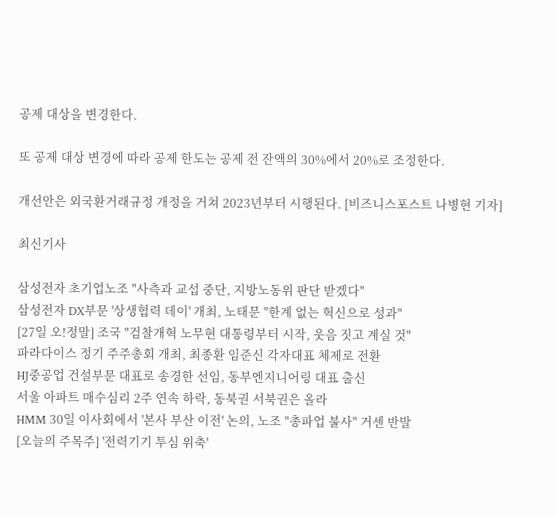공제 대상을 변경한다.

또 공제 대상 변경에 따라 공제 한도는 공제 전 잔액의 30%에서 20%로 조정한다.

개선안은 외국환거래규정 개정을 거쳐 2023년부터 시행된다. [비즈니스포스트 나병현 기자]

최신기사

삼성전자 초기업노조 "사측과 교섭 중단, 지방노동위 판단 받겠다"
삼성전자 DX부문 '상생협력 데이' 개최, 노태문 "한계 없는 혁신으로 성과"
[27일 오!정말] 조국 "검찰개혁 노무현 대통령부터 시작, 웃음 짓고 계실 것"
파라다이스 정기 주주총회 개최, 최종환 임준신 각자대표 체제로 전환
HJ중공업 건설부문 대표로 송경한 선임, 동부엔지니어링 대표 출신
서울 아파트 매수심리 2주 연속 하락, 동북권 서북권은 올라
HMM 30일 이사회에서 '본사 부산 이전' 논의, 노조 "총파업 불사" 거센 반발
[오늘의 주목주] '전력기기 투심 위축'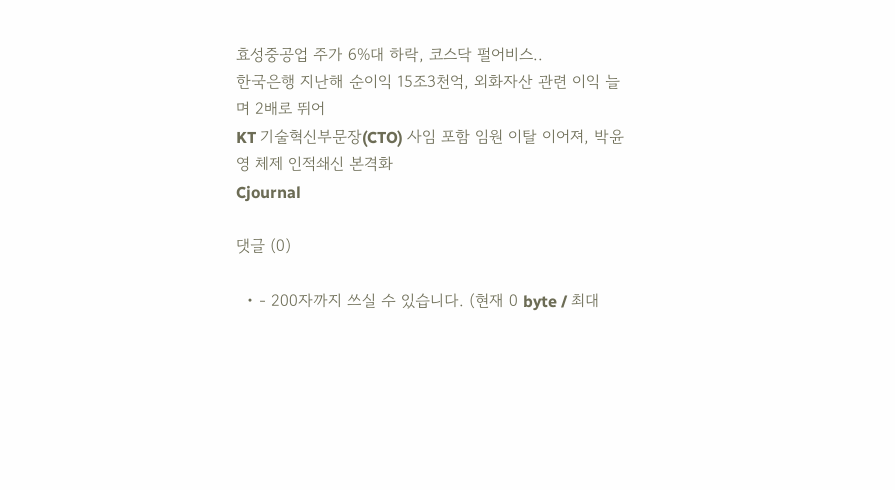효성중공업 주가 6%대 하락, 코스닥 펄어비스..
한국은행 지난해 순이익 15조3천억, 외화자산 관련 이익 늘며 2배로 뛰어
KT 기술혁신부문장(CTO) 사임 포함 임원 이탈 이어져, 박윤영 체제 인적쇄신 본격화
Cjournal

댓글 (0)

  • - 200자까지 쓰실 수 있습니다. (현재 0 byte / 최대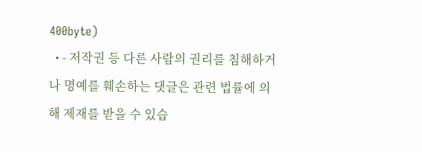400byte)
  • - 저작권 등 다른 사람의 권리를 침해하거나 명예를 훼손하는 댓글은 관련 법률에 의해 제재를 받을 수 있습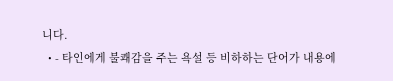니다.
  • - 타인에게 불쾌감을 주는 욕설 등 비하하는 단어가 내용에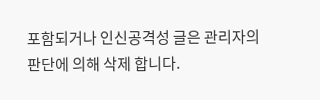포함되거나 인신공격성 글은 관리자의 판단에 의해 삭제 합니다.